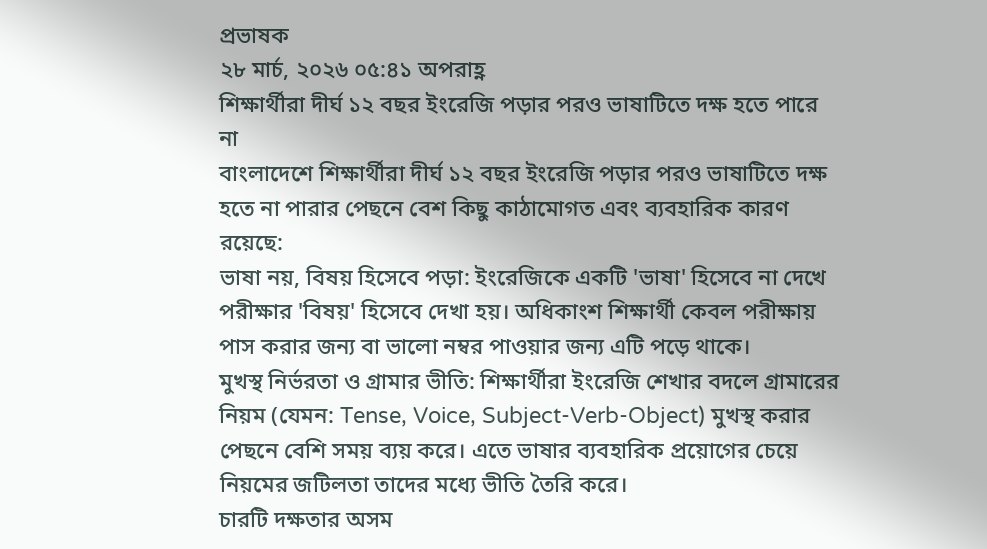প্রভাষক
২৮ মার্চ, ২০২৬ ০৫:৪১ অপরাহ্ণ
শিক্ষার্থীরা দীর্ঘ ১২ বছর ইংরেজি পড়ার পরও ভাষাটিতে দক্ষ হতে পারে না
বাংলাদেশে শিক্ষার্থীরা দীর্ঘ ১২ বছর ইংরেজি পড়ার পরও ভাষাটিতে দক্ষ হতে না পারার পেছনে বেশ কিছু কাঠামোগত এবং ব্যবহারিক কারণ রয়েছে:
ভাষা নয়, বিষয় হিসেবে পড়া: ইংরেজিকে একটি 'ভাষা' হিসেবে না দেখে পরীক্ষার 'বিষয়' হিসেবে দেখা হয়। অধিকাংশ শিক্ষার্থী কেবল পরীক্ষায় পাস করার জন্য বা ভালো নম্বর পাওয়ার জন্য এটি পড়ে থাকে।
মুখস্থ নির্ভরতা ও গ্রামার ভীতি: শিক্ষার্থীরা ইংরেজি শেখার বদলে গ্রামারের নিয়ম (যেমন: Tense, Voice, Subject-Verb-Object) মুখস্থ করার পেছনে বেশি সময় ব্যয় করে। এতে ভাষার ব্যবহারিক প্রয়োগের চেয়ে নিয়মের জটিলতা তাদের মধ্যে ভীতি তৈরি করে।
চারটি দক্ষতার অসম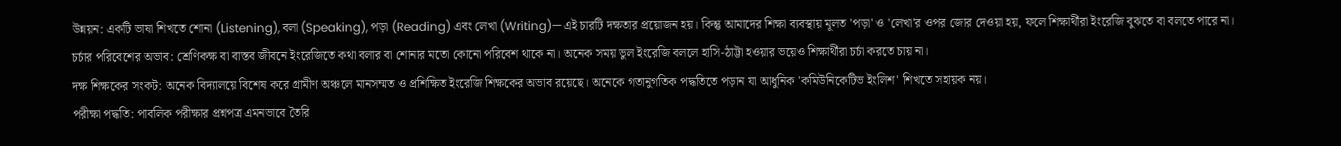উন্নয়ন: একটি ভাষা শিখতে শোনা (Listening), বলা (Speaking), পড়া (Reading) এবং লেখা (Writing)—এই চারটি দক্ষতার প্রয়োজন হয়। কিন্তু আমাদের শিক্ষা ব্যবস্থায় মূলত 'পড়া' ও 'লেখা'র ওপর জোর দেওয়া হয়, ফলে শিক্ষার্থীরা ইংরেজি বুঝতে বা বলতে পারে না।
চর্চার পরিবেশের অভাব: শ্রেণিকক্ষ বা বাস্তব জীবনে ইংরেজিতে কথা বলার বা শোনার মতো কোনো পরিবেশ থাকে না। অনেক সময় ভুল ইংরেজি বললে হাসি-ঠাট্টা হওয়ার ভয়েও শিক্ষার্থীরা চর্চা করতে চায় না।
দক্ষ শিক্ষকের সংকট: অনেক বিদ্যালয়ে বিশেষ করে গ্রামীণ অঞ্চলে মানসম্মত ও প্রশিক্ষিত ইংরেজি শিক্ষকের অভাব রয়েছে। অনেকে গতানুগতিক পদ্ধতিতে পড়ান যা আধুনিক 'কমিউনিকেটিভ ইংলিশ' শিখতে সহায়ক নয়।
পরীক্ষা পদ্ধতি: পাবলিক পরীক্ষার প্রশ্নপত্র এমনভাবে তৈরি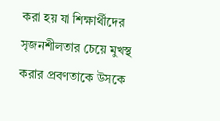করা হয় যা শিক্ষার্থীদের সৃজনশীলতার চেয়ে মুখস্থ করার প্রবণতাকে উসকে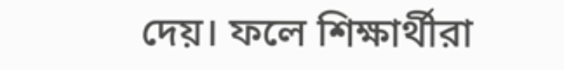দেয়। ফলে শিক্ষার্থীরা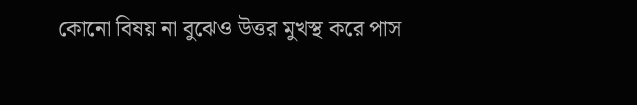কোনো বিষয় না বুঝেও উত্তর মুখস্থ করে পাস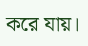করে যায়।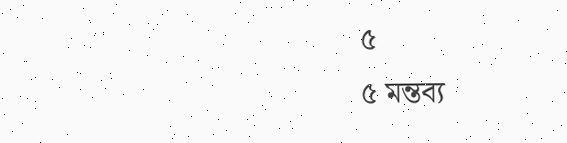৫
৫ মন্তব্য